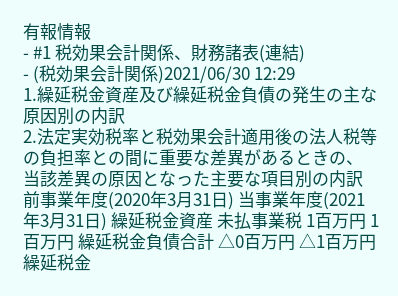有報情報
- #1 税効果会計関係、財務諸表(連結)
- (税効果会計関係)2021/06/30 12:29
1.繰延税金資産及び繰延税金負債の発生の主な原因別の内訳
2.法定実効税率と税効果会計適用後の法人税等の負担率との間に重要な差異があるときの、当該差異の原因となった主要な項目別の内訳前事業年度(2020年3月31日) 当事業年度(2021年3月31日) 繰延税金資産 未払事業税 1百万円 1百万円 繰延税金負債合計 △0百万円 △1百万円 繰延税金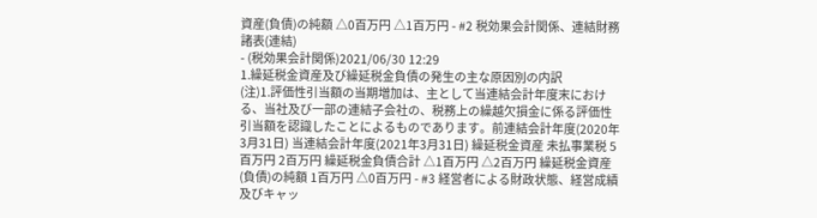資産(負債)の純額 △0百万円 △1百万円 - #2 税効果会計関係、連結財務諸表(連結)
- (税効果会計関係)2021/06/30 12:29
1.繰延税金資産及び繰延税金負債の発生の主な原因別の内訳
(注)1.評価性引当額の当期増加は、主として当連結会計年度末における、当社及び一部の連結子会社の、税務上の繰越欠損金に係る評価性引当額を認識したことによるものであります。前連結会計年度(2020年3月31日) 当連結会計年度(2021年3月31日) 繰延税金資産 未払事業税 5百万円 2百万円 繰延税金負債合計 △1百万円 △2百万円 繰延税金資産(負債)の純額 1百万円 △0百万円 - #3 経営者による財政状態、経営成績及びキャッ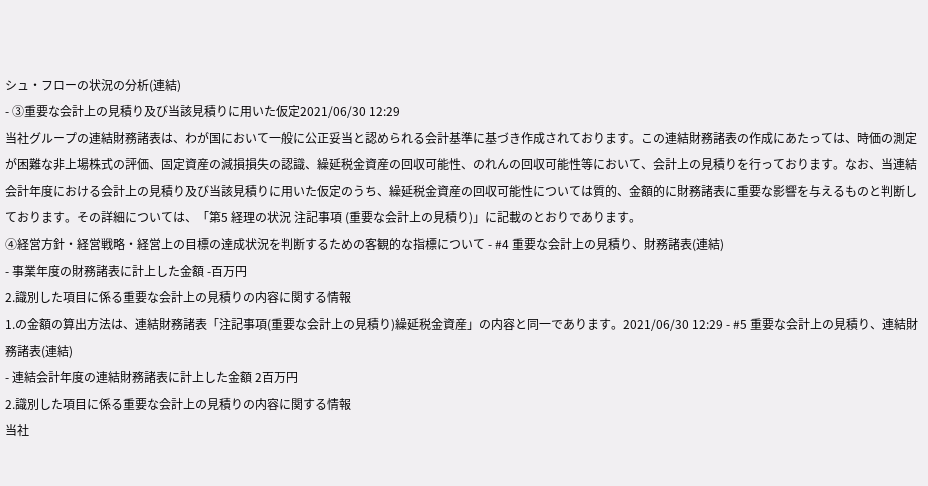シュ・フローの状況の分析(連結)
- ③重要な会計上の見積り及び当該見積りに用いた仮定2021/06/30 12:29
当社グループの連結財務諸表は、わが国において一般に公正妥当と認められる会計基準に基づき作成されております。この連結財務諸表の作成にあたっては、時価の測定が困難な非上場株式の評価、固定資産の減損損失の認識、繰延税金資産の回収可能性、のれんの回収可能性等において、会計上の見積りを行っております。なお、当連結会計年度における会計上の見積り及び当該見積りに用いた仮定のうち、繰延税金資産の回収可能性については質的、金額的に財務諸表に重要な影響を与えるものと判断しております。その詳細については、「第5 経理の状況 注記事項 (重要な会計上の見積り)」に記載のとおりであります。
④経営方針・経営戦略・経営上の目標の達成状況を判断するための客観的な指標について - #4 重要な会計上の見積り、財務諸表(連結)
- 事業年度の財務諸表に計上した金額 -百万円
2.識別した項目に係る重要な会計上の見積りの内容に関する情報
1.の金額の算出方法は、連結財務諸表「注記事項(重要な会計上の見積り)繰延税金資産」の内容と同一であります。2021/06/30 12:29 - #5 重要な会計上の見積り、連結財務諸表(連結)
- 連結会計年度の連結財務諸表に計上した金額 2百万円
2.識別した項目に係る重要な会計上の見積りの内容に関する情報
当社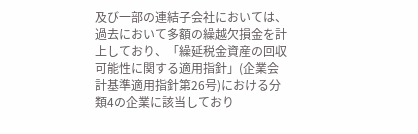及び一部の連結子会社においては、過去において多額の繰越欠損金を計上しており、「繰延税金資産の回収可能性に関する適用指針」(企業会計基準適用指針第26号)における分類4の企業に該当しており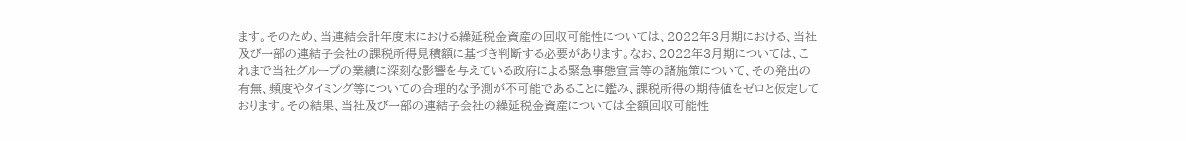ます。そのため、当連結会計年度末における繰延税金資産の回収可能性については、2022年3月期における、当社及び一部の連結子会社の課税所得見積額に基づき判断する必要があります。なお、2022年3月期については、これまで当社グループの業績に深刻な影響を与えている政府による緊急事態宣言等の諸施策について、その発出の有無、頻度やタイミング等についての合理的な予測が不可能であることに鑑み、課税所得の期待値をゼロと仮定しております。その結果、当社及び一部の連結子会社の繰延税金資産については全額回収可能性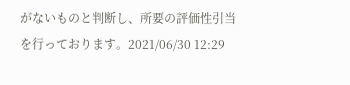がないものと判断し、所要の評価性引当を行っております。2021/06/30 12:29